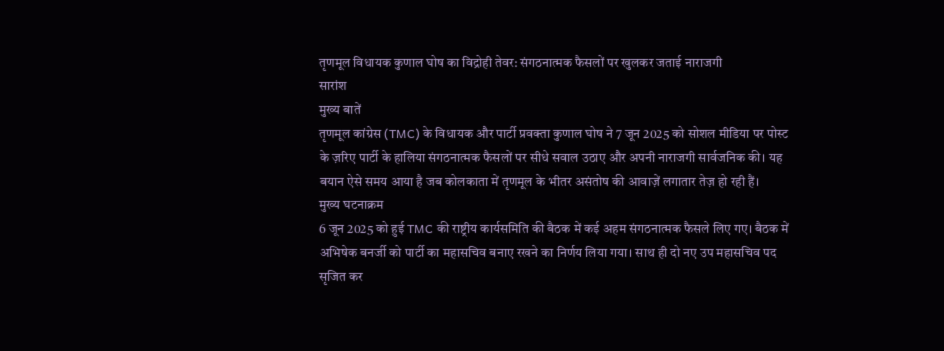तृणमूल विधायक कुणाल घोष का विद्रोही तेवर: संगठनात्मक फैसलों पर खुलकर जताई नाराजगी
सारांश
मुख्य बातें
तृणमूल कांग्रेस (TMC) के विधायक और पार्टी प्रवक्ता कुणाल घोष ने 7 जून 2025 को सोशल मीडिया पर पोस्ट के ज़रिए पार्टी के हालिया संगठनात्मक फैसलों पर सीधे सवाल उठाए और अपनी नाराजगी सार्वजनिक की। यह बयान ऐसे समय आया है जब कोलकाता में तृणमूल के भीतर असंतोष की आवाज़ें लगातार तेज़ हो रही हैं।
मुख्य घटनाक्रम
6 जून 2025 को हुई TMC की राष्ट्रीय कार्यसमिति की बैठक में कई अहम संगठनात्मक फैसले लिए गए। बैठक में अभिषेक बनर्जी को पार्टी का महासचिव बनाए रखने का निर्णय लिया गया। साथ ही दो नए उप महासचिव पद सृजित कर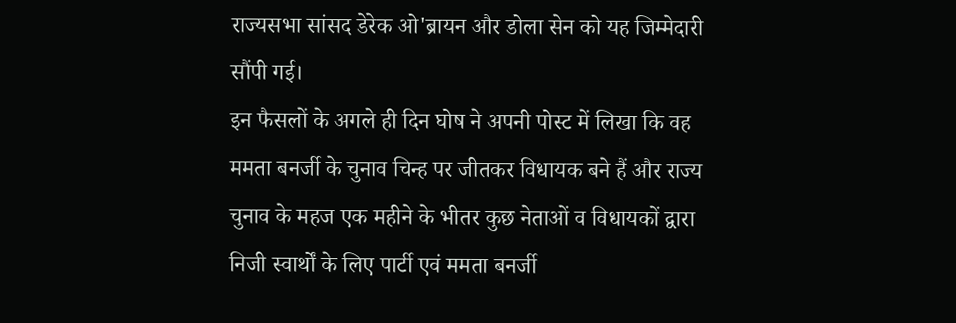राज्यसभा सांसद डेरेक ओ'ब्रायन और डोला सेन को यह जिम्मेदारी सौंपी गई।
इन फैसलों के अगले ही दिन घोष ने अपनी पोस्ट में लिखा कि वह ममता बनर्जी के चुनाव चिन्ह पर जीतकर विधायक बने हैं और राज्य चुनाव के महज एक महीने के भीतर कुछ नेताओं व विधायकों द्वारा निजी स्वार्थों के लिए पार्टी एवं ममता बनर्जी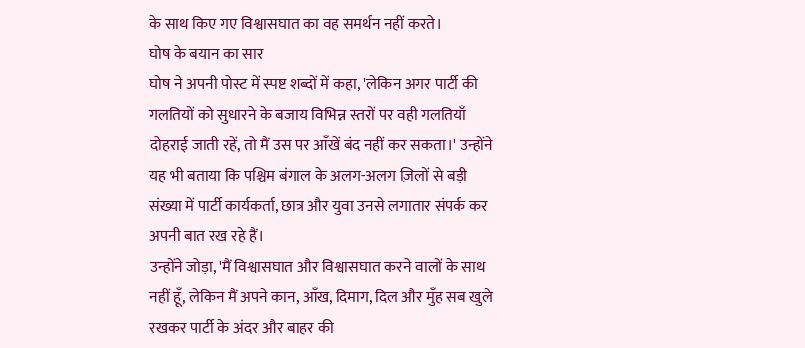के साथ किए गए विश्वासघात का वह समर्थन नहीं करते।
घोष के बयान का सार
घोष ने अपनी पोस्ट में स्पष्ट शब्दों में कहा, 'लेकिन अगर पार्टी की गलतियों को सुधारने के बजाय विभिन्न स्तरों पर वही गलतियाँ दोहराई जाती रहें, तो मैं उस पर आँखें बंद नहीं कर सकता।' उन्होंने यह भी बताया कि पश्चिम बंगाल के अलग-अलग ज़िलों से बड़ी संख्या में पार्टी कार्यकर्ता, छात्र और युवा उनसे लगातार संपर्क कर अपनी बात रख रहे हैं।
उन्होंने जोड़ा, 'मैं विश्वासघात और विश्वासघात करने वालों के साथ नहीं हूँ, लेकिन मैं अपने कान, आँख, दिमाग, दिल और मुँह सब खुले रखकर पार्टी के अंदर और बाहर की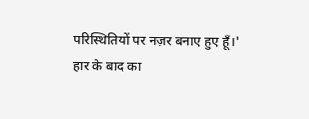परिस्थितियों पर नज़र बनाए हुए हूँ।'
हार के बाद का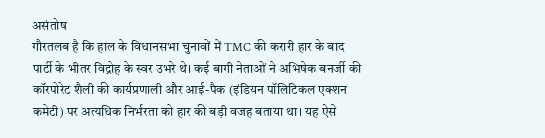असंतोष
गौरतलब है कि हाल के विधानसभा चुनावों में TMC की करारी हार के बाद पार्टी के भीतर विद्रोह के स्वर उभरे थे। कई बागी नेताओं ने अभिषेक बनर्जी की कॉरपोरेट शैली की कार्यप्रणाली और आई-पैक (इंडियन पॉलिटिकल एक्शन कमेटी) पर अत्यधिक निर्भरता को हार की बड़ी वजह बताया था। यह ऐसे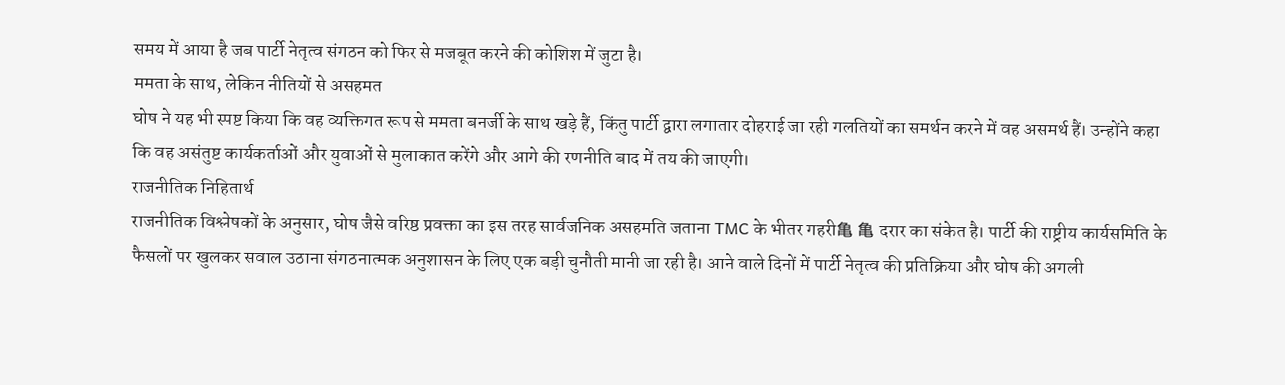समय में आया है जब पार्टी नेतृत्व संगठन को फिर से मजबूत करने की कोशिश में जुटा है।
ममता के साथ, लेकिन नीतियों से असहमत
घोष ने यह भी स्पष्ट किया कि वह व्यक्तिगत रूप से ममता बनर्जी के साथ खड़े हैं, किंतु पार्टी द्वारा लगातार दोहराई जा रही गलतियों का समर्थन करने में वह असमर्थ हैं। उन्होंने कहा कि वह असंतुष्ट कार्यकर्ताओं और युवाओं से मुलाकात करेंगे और आगे की रणनीति बाद में तय की जाएगी।
राजनीतिक निहितार्थ
राजनीतिक विश्लेषकों के अनुसार, घोष जैसे वरिष्ठ प्रवक्ता का इस तरह सार्वजनिक असहमति जताना TMC के भीतर गहरी亀 亀 दरार का संकेत है। पार्टी की राष्ट्रीय कार्यसमिति के फैसलों पर खुलकर सवाल उठाना संगठनात्मक अनुशासन के लिए एक बड़ी चुनौती मानी जा रही है। आने वाले दिनों में पार्टी नेतृत्व की प्रतिक्रिया और घोष की अगली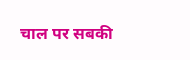चाल पर सबकी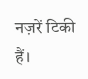नज़रें टिकी हैं।